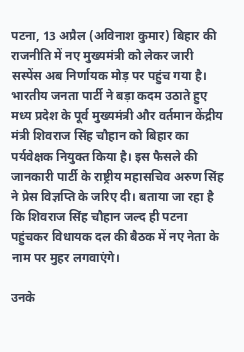पटना, 13 अप्रैल (अविनाश कुमार) बिहार की राजनीति में नए मुख्यमंत्री को लेकर जारी सस्पेंस अब निर्णायक मोड़ पर पहुंच गया है। भारतीय जनता पार्टी ने बड़ा कदम उठाते हुए मध्य प्रदेश के पूर्व मुख्यमंत्री और वर्तमान केंद्रीय मंत्री शिवराज सिंह चौहान को बिहार का पर्यवेक्षक नियुक्त किया है। इस फैसले की जानकारी पार्टी के राष्ट्रीय महासचिव अरुण सिंह ने प्रेस विज्ञप्ति के जरिए दी। बताया जा रहा है कि शिवराज सिंह चौहान जल्द ही पटना पहुंचकर विधायक दल की बैठक में नए नेता के नाम पर मुहर लगवाएंगे।

उनके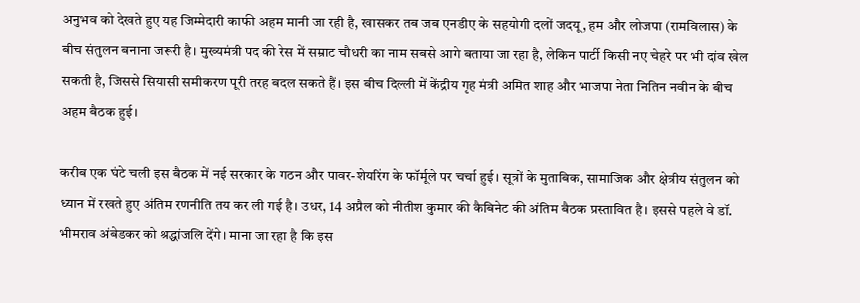अनुभव को देखते हुए यह जिम्मेदारी काफी अहम मानी जा रही है, खासकर तब जब एनडीए के सहयोगी दलों जदयू, हम और लोजपा (रामविलास) के बीच संतुलन बनाना जरूरी है। मुख्यमंत्री पद की रेस में सम्राट चौधरी का नाम सबसे आगे बताया जा रहा है, लेकिन पार्टी किसी नए चेहरे पर भी दांव खेल सकती है, जिससे सियासी समीकरण पूरी तरह बदल सकते हैं। इस बीच दिल्ली में केंद्रीय गृह मंत्री अमित शाह और भाजपा नेता नितिन नवीन के बीच अहम बैठक हुई।

करीब एक घंटे चली इस बैठक में नई सरकार के गठन और पावर-शेयरिंग के फॉर्मूले पर चर्चा हुई। सूत्रों के मुताबिक, सामाजिक और क्षेत्रीय संतुलन को ध्यान में रखते हुए अंतिम रणनीति तय कर ली गई है। उधर, 14 अप्रैल को नीतीश कुमार की कैबिनेट की अंतिम बैठक प्रस्तावित है। इससे पहले वे डॉ. भीमराव अंबेडकर को श्रद्धांजलि देंगे। माना जा रहा है कि इस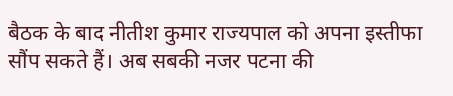बैठक के बाद नीतीश कुमार राज्यपाल को अपना इस्तीफा सौंप सकते हैं। अब सबकी नजर पटना की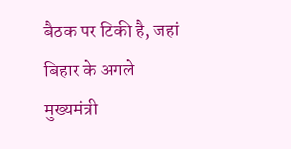बैठक पर टिकी है, जहां बिहार के अगले मुख्यमंत्री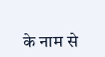के नाम से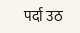पर्दा उठ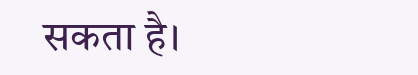सकता है।